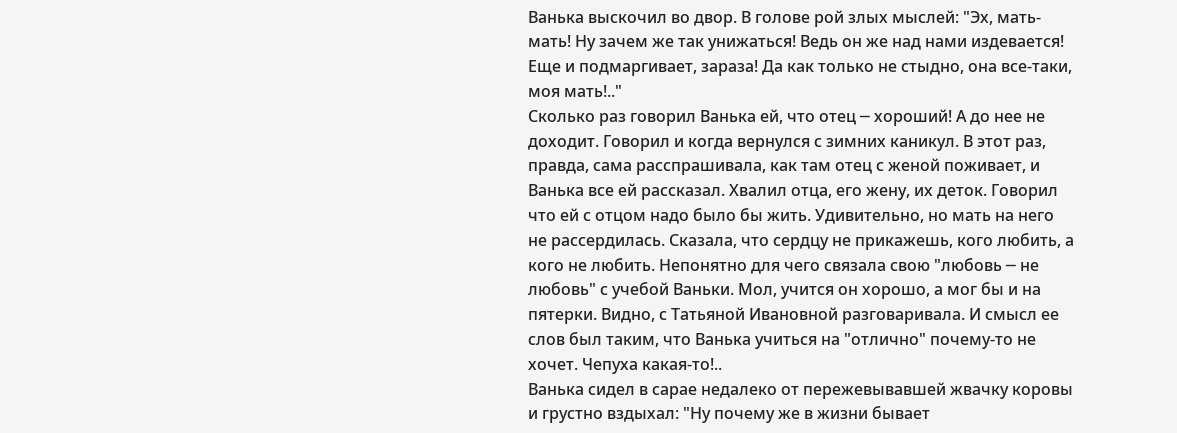Ванька выскочил во двор. В голове рой злых мыслей: "Эх, мать- мать! Ну зачем же так унижаться! Ведь он же над нами издевается! Еще и подмаргивает, зараза! Да как только не стыдно, она все-таки, моя мать!.."
Сколько раз говорил Ванька ей, что отец ─ хороший! А до нее не доходит. Говорил и когда вернулся с зимних каникул. В этот раз, правда, сама расспрашивала, как там отец с женой поживает, и Ванька все ей рассказал. Хвалил отца, его жену, их деток. Говорил что ей с отцом надо было бы жить. Удивительно, но мать на него не рассердилась. Сказала, что сердцу не прикажешь, кого любить, а кого не любить. Непонятно для чего связала свою "любовь ─ не любовь" с учебой Ваньки. Мол, учится он хорошо, а мог бы и на пятерки. Видно, с Татьяной Ивановной разговаривала. И смысл ее слов был таким, что Ванька учиться на "отлично" почему-то не хочет. Чепуха какая-то!..
Ванька сидел в сарае недалеко от пережевывавшей жвачку коровы и грустно вздыхал: "Ну почему же в жизни бывает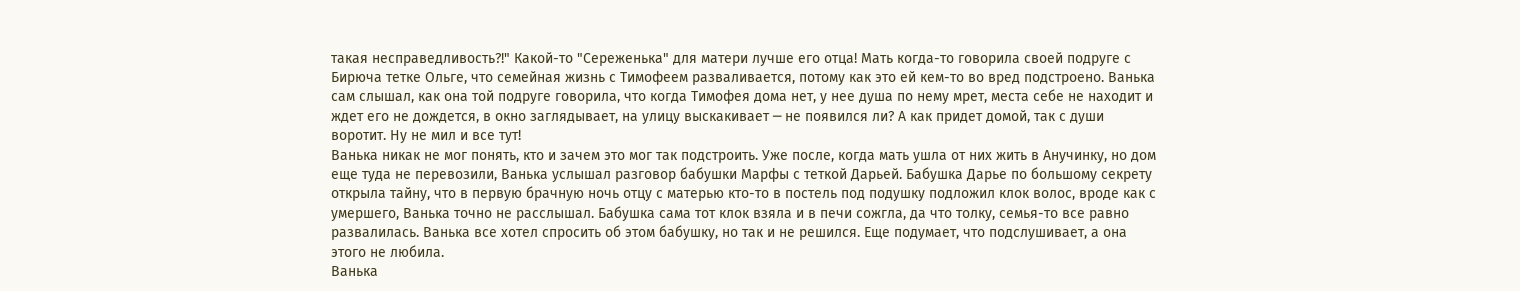такая несправедливость?!" Какой-то "Сереженька" для матери лучше его отца! Мать когда-то говорила своей подруге с Бирюча тетке Ольге, что семейная жизнь с Тимофеем разваливается, потому как это ей кем-то во вред подстроено. Ванька сам слышал, как она той подруге говорила, что когда Тимофея дома нет, у нее душа по нему мрет, места себе не находит и ждет его не дождется, в окно заглядывает, на улицу выскакивает ─ не появился ли? А как придет домой, так с души воротит. Ну не мил и все тут!
Ванька никак не мог понять, кто и зачем это мог так подстроить. Уже после, когда мать ушла от них жить в Анучинку, но дом еще туда не перевозили, Ванька услышал разговор бабушки Марфы с теткой Дарьей. Бабушка Дарье по большому секрету открыла тайну, что в первую брачную ночь отцу с матерью кто-то в постель под подушку подложил клок волос, вроде как с умершего, Ванька точно не расслышал. Бабушка сама тот клок взяла и в печи сожгла, да что толку, семья-то все равно развалилась. Ванька все хотел спросить об этом бабушку, но так и не решился. Еще подумает, что подслушивает, а она этого не любила.
Ванька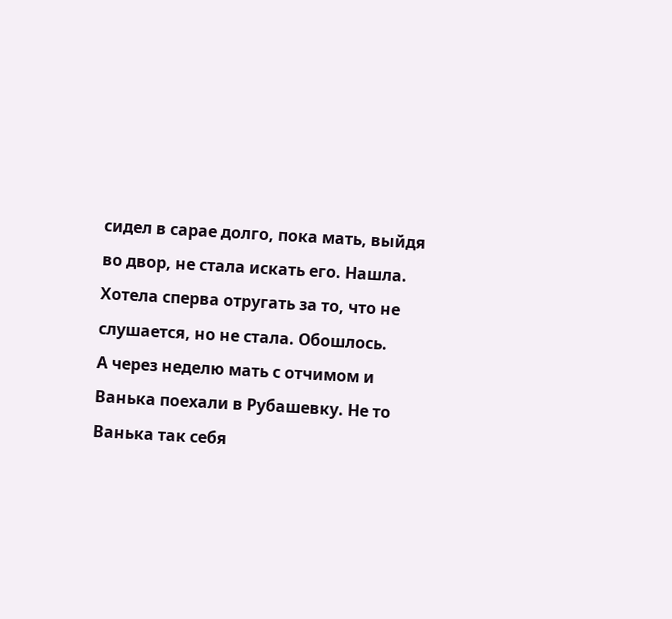сидел в сарае долго, пока мать, выйдя во двор, не стала искать его. Нашла. Хотела сперва отругать за то, что не слушается, но не стала. Обошлось.
А через неделю мать с отчимом и Ванька поехали в Рубашевку. Не то Ванька так себя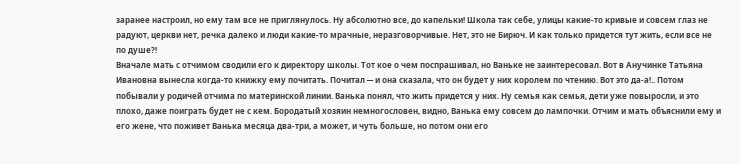заранее настроил, но ему там все не приглянулось. Ну абсолютно все, до капельки! Школа так себе, улицы какие-то кривые и совсем глаз не радуют, церкви нет, речка далеко и люди какие-то мрачные, неразговорчивые. Нет, это не Бирюч. И как только придется тут жить, если все не по душе?!
Вначале мать с отчимом сводили его к директору школы. Тот кое о чем поспрашивал, но Ваньке не заинтересовал. Вот в Анучинке Татьяна Ивановна вынесла когда-то книжку ему почитать. Почитал ─ и она сказала, что он будет у них королем по чтению. Вот это да-а!.. Потом побывали у родичей отчима по материнской линии. Ванька понял, что жить придется у них. Ну семья как семья, дети уже повыросли, и это плохо, даже поиграть будет не с кем. Бородатый хозяин немногословен, видно, Ванька ему совсем до лампочки. Отчим и мать объяснили ему и его жене, что поживет Ванька месяца два-три, а может, и чуть больше, но потом они его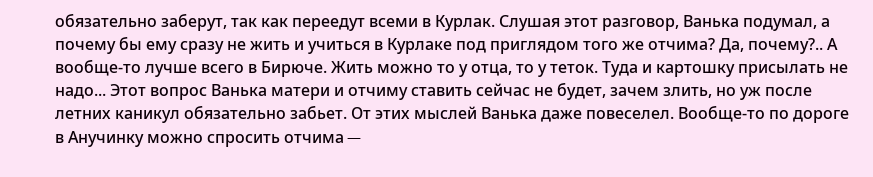обязательно заберут, так как переедут всеми в Курлак. Слушая этот разговор, Ванька подумал, а почему бы ему сразу не жить и учиться в Курлаке под приглядом того же отчима? Да, почему?.. А вообще-то лучше всего в Бирюче. Жить можно то у отца, то у теток. Туда и картошку присылать не надо... Этот вопрос Ванька матери и отчиму ставить сейчас не будет, зачем злить, но уж после летних каникул обязательно забьет. От этих мыслей Ванька даже повеселел. Вообще-то по дороге в Анучинку можно спросить отчима ─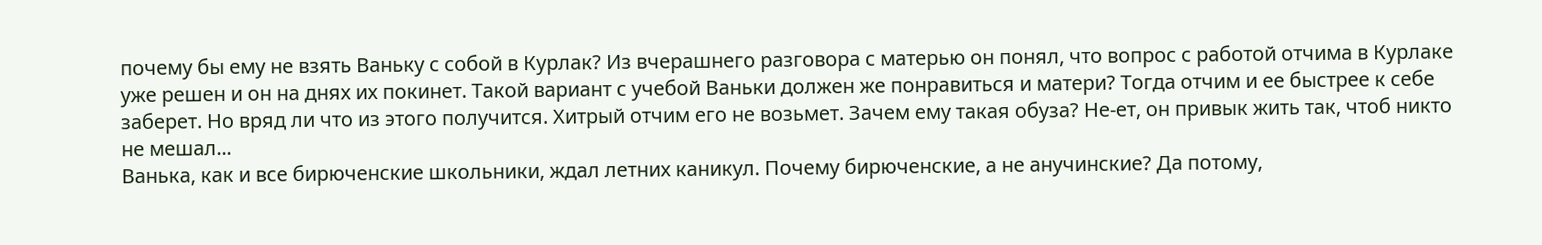почему бы ему не взять Ваньку с собой в Курлак? Из вчерашнего разговора с матерью он понял, что вопрос с работой отчима в Курлаке уже решен и он на днях их покинет. Такой вариант с учебой Ваньки должен же понравиться и матери? Тогда отчим и ее быстрее к себе заберет. Но вряд ли что из этого получится. Хитрый отчим его не возьмет. Зачем ему такая обуза? Не-ет, он привык жить так, чтоб никто не мешал...
Ванька, как и все бирюченские школьники, ждал летних каникул. Почему бирюченские, а не анучинские? Да потому,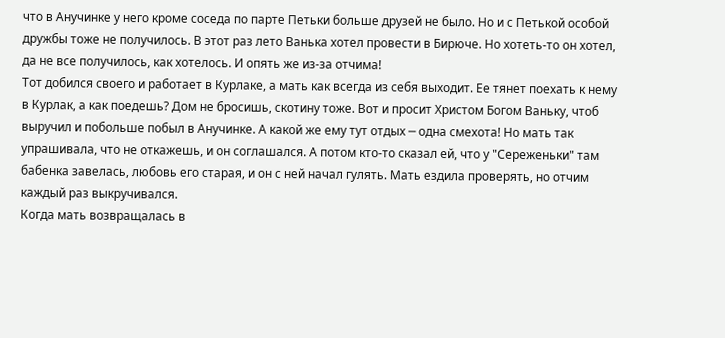что в Анучинке у него кроме соседа по парте Петьки больше друзей не было. Но и с Петькой особой дружбы тоже не получилось. В этот раз лето Ванька хотел провести в Бирюче. Но хотеть-то он хотел, да не все получилось, как хотелось. И опять же из-за отчима!
Тот добился своего и работает в Курлаке, а мать как всегда из себя выходит. Ее тянет поехать к нему в Курлак, а как поедешь? Дом не бросишь, скотину тоже. Вот и просит Христом Богом Ваньку, чтоб выручил и побольше побыл в Анучинке. А какой же ему тут отдых ─ одна смехота! Но мать так упрашивала, что не откажешь, и он соглашался. А потом кто-то сказал ей, что у "Сереженьки" там бабенка завелась, любовь его старая, и он с ней начал гулять. Мать ездила проверять, но отчим каждый раз выкручивался.
Когда мать возвращалась в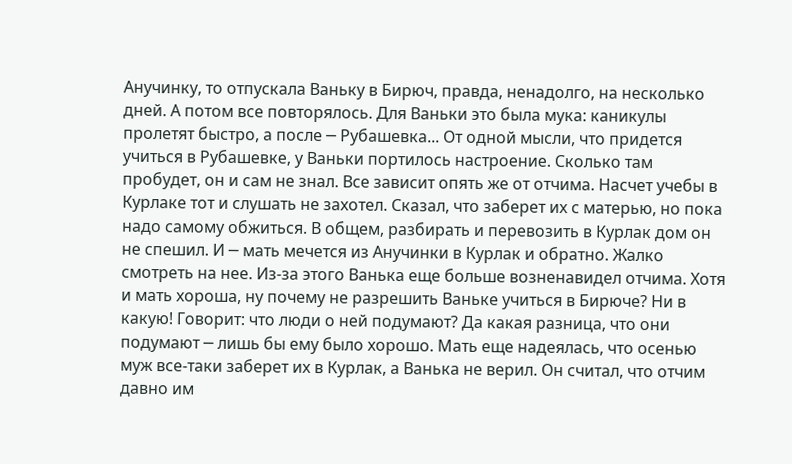Анучинку, то отпускала Ваньку в Бирюч, правда, ненадолго, на несколько дней. А потом все повторялось. Для Ваньки это была мука: каникулы пролетят быстро, а после ─ Рубашевка... От одной мысли, что придется учиться в Рубашевке, у Ваньки портилось настроение. Сколько там пробудет, он и сам не знал. Все зависит опять же от отчима. Насчет учебы в Курлаке тот и слушать не захотел. Сказал, что заберет их с матерью, но пока надо самому обжиться. В общем, разбирать и перевозить в Курлак дом он не спешил. И ─ мать мечется из Анучинки в Курлак и обратно. Жалко смотреть на нее. Из-за этого Ванька еще больше возненавидел отчима. Хотя и мать хороша, ну почему не разрешить Ваньке учиться в Бирюче? Ни в какую! Говорит: что люди о ней подумают? Да какая разница, что они подумают ─ лишь бы ему было хорошо. Мать еще надеялась, что осенью муж все-таки заберет их в Курлак, а Ванька не верил. Он считал, что отчим давно им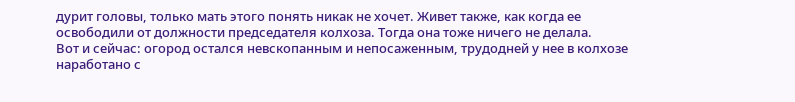дурит головы, только мать этого понять никак не хочет. Живет также, как когда ее освободили от должности председателя колхоза. Тогда она тоже ничего не делала.
Вот и сейчас: огород остался невскопанным и непосаженным, трудодней у нее в колхозе наработано с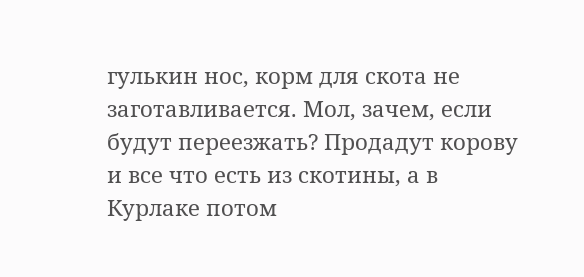гулькин нос, корм для скота не заготавливается. Мол, зачем, если будут переезжать? Продадут корову и все что есть из скотины, а в Курлаке потом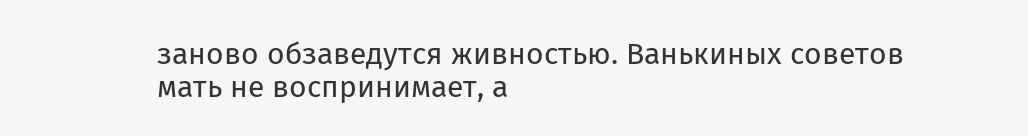заново обзаведутся живностью. Ванькиных советов мать не воспринимает, а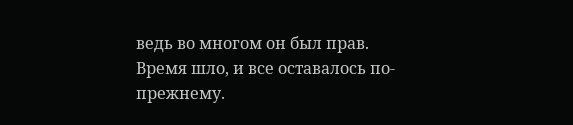ведь во многом он был прав. Время шло, и все оставалось по-прежнему.